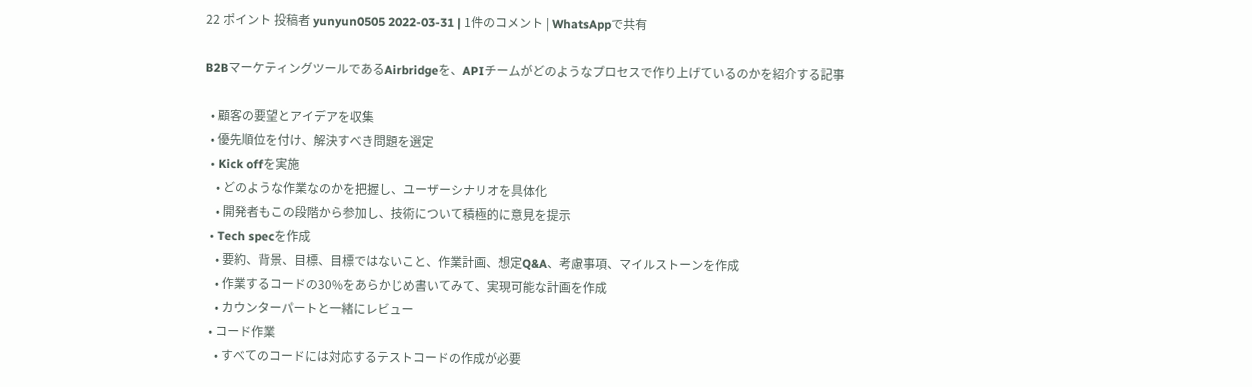22 ポイント 投稿者 yunyun0505 2022-03-31 | 1件のコメント | WhatsAppで共有

B2BマーケティングツールであるAirbridgeを、APIチームがどのようなプロセスで作り上げているのかを紹介する記事

  • 顧客の要望とアイデアを収集
  • 優先順位を付け、解決すべき問題を選定
  • Kick offを実施
    • どのような作業なのかを把握し、ユーザーシナリオを具体化
    • 開発者もこの段階から参加し、技術について積極的に意見を提示
  • Tech specを作成
    • 要約、背景、目標、目標ではないこと、作業計画、想定Q&A、考慮事項、マイルストーンを作成
    • 作業するコードの30%をあらかじめ書いてみて、実現可能な計画を作成
    • カウンターパートと一緒にレビュー
  • コード作業
    • すべてのコードには対応するテストコードの作成が必要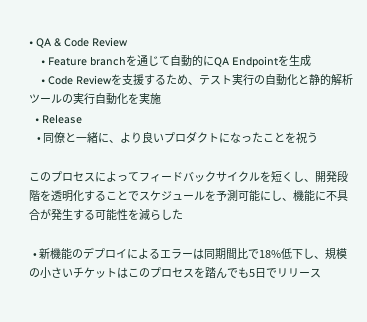• QA & Code Review
    • Feature branchを通じて自動的にQA Endpointを生成
    • Code Reviewを支援するため、テスト実行の自動化と静的解析ツールの実行自動化を実施
  • Release
    • 同僚と一緒に、より良いプロダクトになったことを祝う

このプロセスによってフィードバックサイクルを短くし、開発段階を透明化することでスケジュールを予測可能にし、機能に不具合が発生する可能性を減らした

  • 新機能のデプロイによるエラーは同期間比で18%低下し、規模の小さいチケットはこのプロセスを踏んでも5日でリリース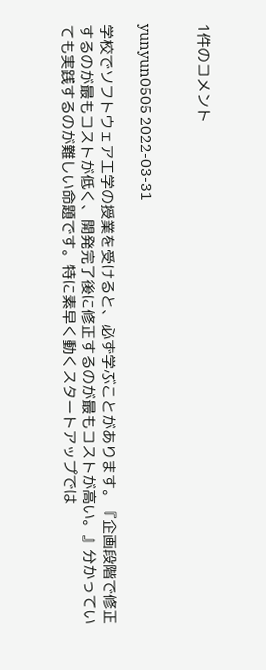1件のコメント


yunyun0505 2022-03-31

学校でソフトウェア工学の授業を受けると、必ず学ぶことがあります。『企画段階で修正するのが最もコストが低く、開発完了後に修正するのが最もコストが高い。』分かっていても実践するのが難しい命題です。特に素早く動くスタートアップでは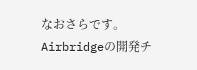なおさらです。
Airbridgeの開発チ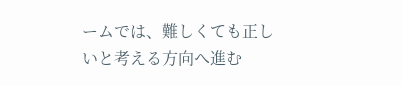ームでは、難しくても正しいと考える方向へ進む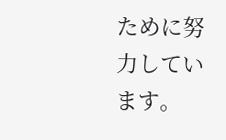ために努力しています。